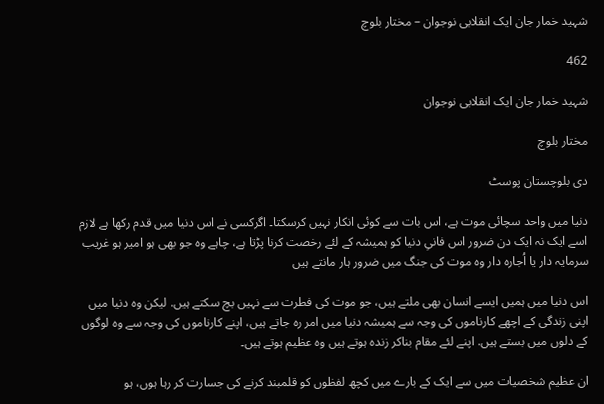شہید خمار جان ایک انقلابی نوجوان – مختار بلوچ

462

شہید خمار جان ایک انقلابی نوجوان

مختار بلوچ

دی بلوچستان پوسٹ

دنیا میں واحد سچائی موت ہے، اس بات سے کوئی انکار نہیں کرسکتا۔ اگرکسی نے اس دنیا میں قدم رکھا ہے لازم اسے ایک نہ ایک دن ضرور اس فانیِ دنیا کو ہمیشہ کے لئے رخصت کرنا پڑتا ہے، چاہے وہ جو بھی ہو امیر ہو غریب سرمایہ دار یا اُجارہ دار وہ موت کی جنگ میں ضرور ہار مانتے ہیں

اس دنیا میں ہمیں ایسے انسان بھی ملتے ہیں، جو موت کی فطرت سے نہیں بچ سکتے ہیں. لیکن وہ دنیا میں اپنی زندگی کے اچھے کارناموں کی وجہ سے ہمیشہ دنیا میں امر رہ جاتے ہیں، اپنے کارناموں کی وجہ سے وہ لوگوں کے دلوں میں بستے ہیں. اپنے لئے مقام بناکر زندہ ہوتے ہیں وہ عظیم ہوتے ہیں۔

ان عظیم شخصیات میں سے ایک کے بارے میں کچھ لفظوں کو قلمبند کرنے کی جسارت کر رہا ہوں، ہو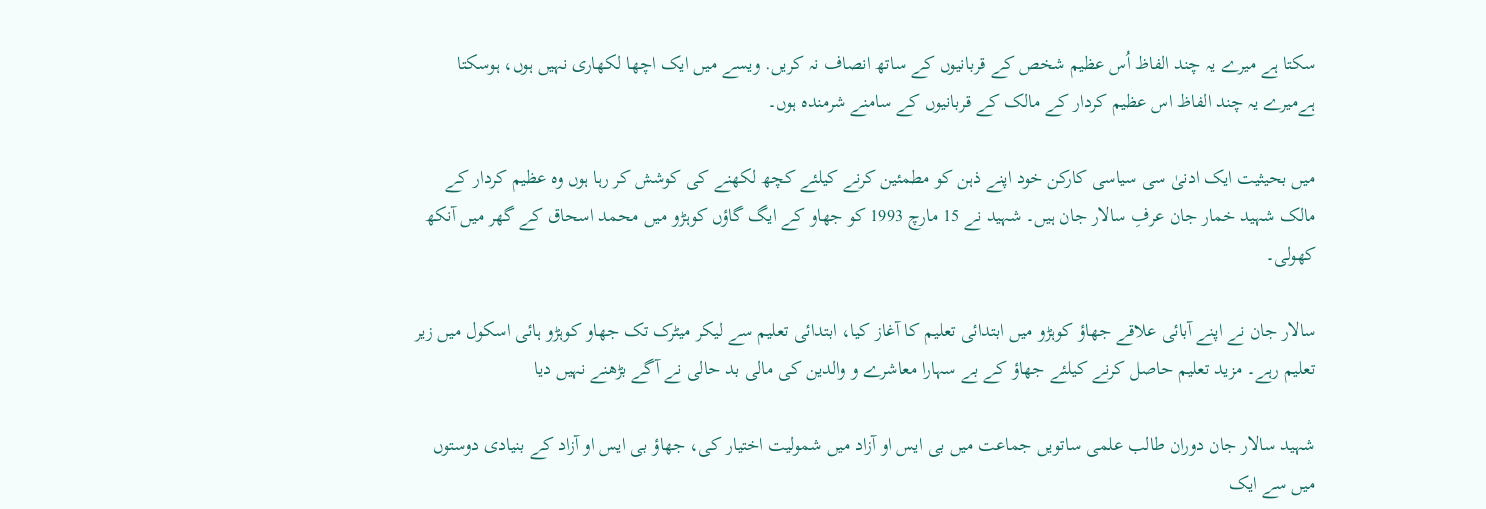سکتا ہے میرے یہ چند الفاظ اُس عظیم شخص کے قربانیوں کے ساتھ انصاف نہ کریں. ویسے میں ایک اچھا لکھاری نہیں ہوں، ہوسکتا ہےمیرے یہ چند الفاظ اس عظیم کردار کے مالک کے قربانیوں کے سامنے شرمندہ ہوں۔

میں بحیثیت ایک ادنیٰ سی سیاسی کارکن خود اپنے ذہن کو مطمئین کرنے کیلئے کچھ لکھنے کی کوشش کر رہا ہوں وہ عظیم کردار کے مالک شہید خمار جان عرفِ سالار جان ہیں۔ شہید نے 15 مارچ 1993 کو جھاو کے ایگ گاؤں کوہڑو میں محمد اسحاق کے گھر میں آنکھ کھولی۔

سالار جان نے اپنے آبائی علاقے جھاؤ کوہڑو میں ابتدائی تعلیم کا آغاز کیا، ابتدائی تعلیم سے لیکر میٹرک تک جھاو کوہڑو ہائی اسکول میں زیر تعلیم رہے۔ مزید تعلیم حاصل کرنے کیلئے جھاؤ کے بے سہارا معاشرے و والدین کی مالی بد حالی نے آگے بڑھنے نہیں دیا

شہید سالار جان دوران طالب علمی ساتویں جماعت میں بی ایس او آزاد میں شمولیت اختیار کی، جھاؤ بی ایس او آزاد کے بنیادی دوستوں میں سے ایک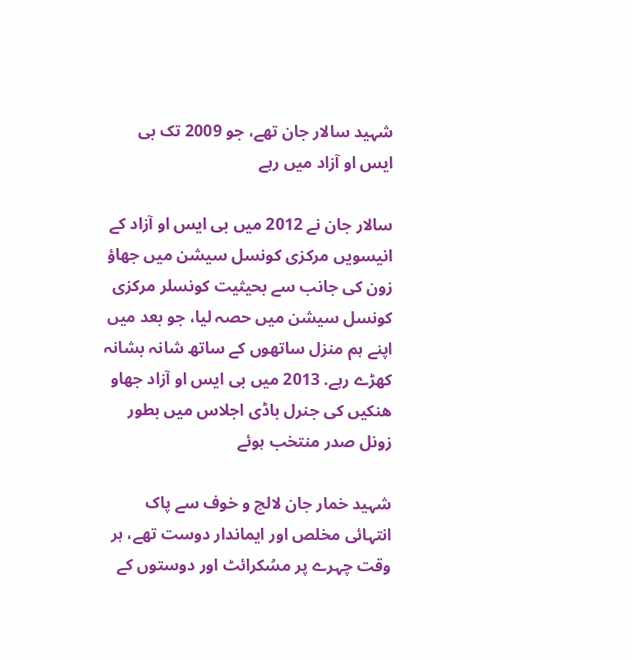شہید سالار جان تھے، جو 2009 تک بی ایس او آزاد میں رہے

سالار جان نے 2012 میں بی ایس او آزاد کے انیسویں مرکزی کونسل سیشن میں جھاؤ زون کی جانب سے بحیثیت کونسلر مرکزی کونسل سیشن میں حصہ لیا، جو بعد میں اپنے ہم منزل ساتھوں کے ساتھ شانہ بشانہ کھڑے رہے. 2013 میں بی ایس او آزاد جھاو ھنکیں کی جنرل باڈی اجلاس میں بطور زونل صدر منتخب ہوئے

شہید خمار جان لالچ و خوف سے پاک انتہائی مخلص اور ایماندار دوست تھے، ہر وقت چہرے پر مسُکرائٹ اور دوستوں کے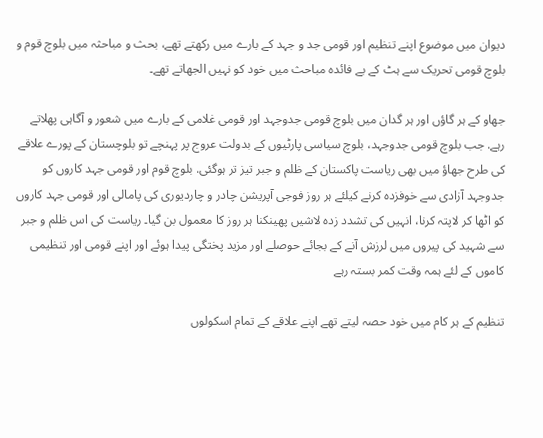دیوان میں موضوع اپنے تنظیم اور قومی جد و جہد کے بارے میں رکھتے تھے، بحث و مباحثہ میں بلوچ قوم و بلوچ قومی تحریک سے ہٹ کے بے فائدہ مباحث میں خود کو نہیں الجھاتے تھے۔

جھاو کے ہر گاؤں اور ہر گدان میں بلوچ قومی جدوجہد اور قومی غلامی کے بارے میں شعور و آگاہی پھلاتے رہے. جب بلوچ قومی جدوجہد، بلوچ سیاسی پارٹیوں کے بدولت عروج پر پہنچے تو بلوچستان کے پورے علاقے کی طرح جھاؤ میں بھی ریاست پاکستان کے ظلم و جبر تیز تر ہوگئی. بلوچ قوم اور قومی جہد کاروں کو جدوجہد آزادی سے خوفزدہ کرنے کیلئے ہر روز فوجی آپریشن چادر و چاردیوری کی پامالی اور قومی جہد کاروں کو اٹھا کر لاپتہ کرنا، انہیں کی تشدد زدہ لاشیں پھینکنا ہر روز کا معمول بن گیا۔ ریاست کی اس ظلم و جبر سے شہید کی پیروں میں لرزش آنے کے بجائے حوصلے اور مزید پختگی پیدا ہوئے اور اپنے قومی اور تنظیمی کاموں کے لئے ہمہ وقت کمر بستہ رہے

تنظیم کے ہر کام میں خود حصہ لیتے تھے اپنے علاقے کے تمام اسکولوں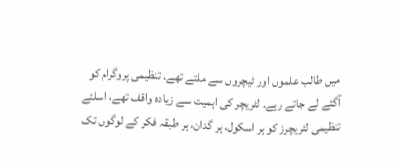میں طالب علموں اور ٹیچروں سے ملتے تھے. تنظیمی پروگرام کو آگئے لے جاتے رہے۔ لٹریچر کی اہمیت سے زیادہ واقف تھے، اسلئے تنظیمی لٹریچرز کو ہر اسکول، ہر گدان، ہر طبقہ فکر کے لوگوں تک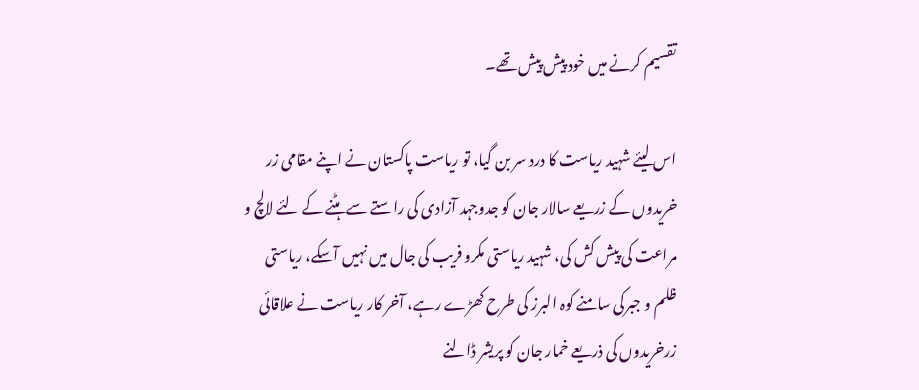تقسیم کرنے میں خود پیش پیش تھے۔

اس لیئے شہید ریاست کا درد سر بن گیا، تو ریاست پاکستان نے اپنے مقامی زر خریدوں کے زریعے سالار جان کو جدوجہد آزادی کی راستے سے ہٹنے کے لئے لالچ و مراعت کی پیش کش کی، شہید ریاستی مکرو فریب کی جال میں نہیں آسکے، ریاستی ظلم و جبرکی سامنے کوہ البرز کی طرح کھڑے رہے، آخر کار ریاست نے علاقائی زرخریدوں کی ذریعے خمار جان کو پریشر ڈالنے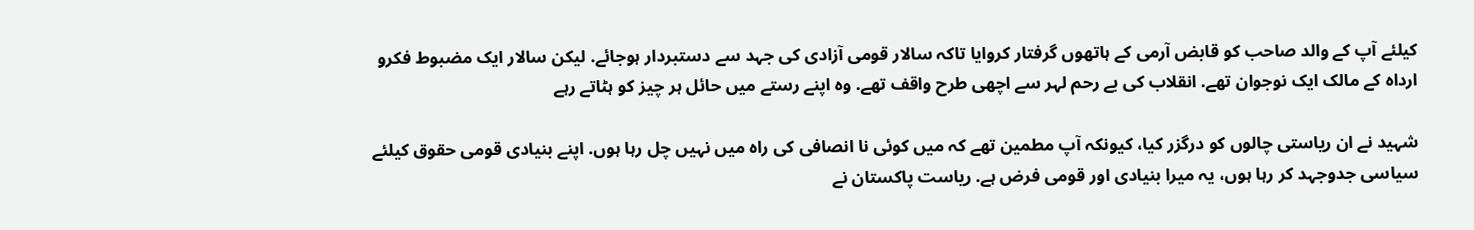کیلئے آپ کے والد صاحب کو قابض آرمی کے ہاتھوں گرفتار کروایا تاکہ سالار قومی آزادی کی جہد سے دستبردار ہوجائے. لیکن سالار ایک مضبوط فکرو ارداہ کے مالک ایک نوجوان تھے. انقلاب کی بے رحم لہر سے اچھی طرح واقف تھے. وہ اپنے رستے میں حائل ہر چیز کو ہٹاتے رہے

شہید نے ان ریاستی چالوں کو درگزر کیا، کیونکہ آپ مطمین تھے کہ میں کوئی نا انصافی کی راہ میں نہیں چل رہا ہوں. اپنے بنیادی قومی حقوق کیلئے سیاسی جدوجہد کر رہا ہوں، یہ میرا بنیادی اور قومی فرض ہے. ریاست پاکستان نے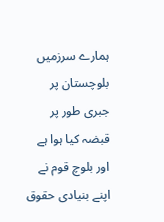ہمارے سرزمیں بلوچستان پر جبری طور پر قبضہ کیا ہوا ہے اور بلوچ قوم نے اپنے بنیادی حقوق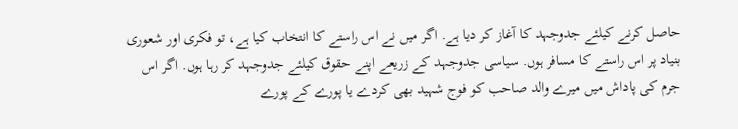حاصل کرنے کیلئے جدوجہد کا آغاز کر دیا ہے. اگر میں نے اس راستے کا انتخاب کیا ہے، تو فکری اور شعوری بنیاد پر اس راستے کا مسافر ہوں. سیاسی جدوجہد کے زریعے اپنے حقوق کیلئے جدوجہد کر رہا ہوں. اگر اس جرم کی پاداش میں میرے والد صاحب کو فوج شہید بھی کردے یا پورے کے پورے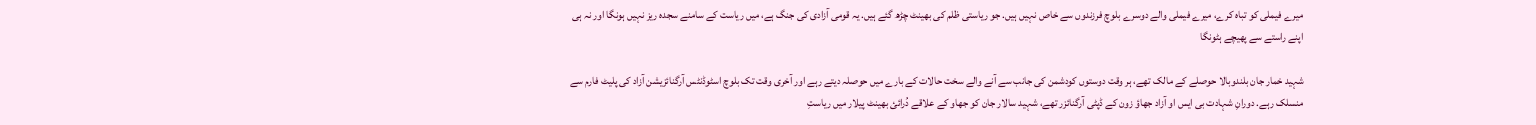میرے فیملی کو تباہ کرے، میرے فیملی والے دوسرے بلوچ فرزندوں سے خاص نہیں ہیں. جو ریاستی ظلم کی بھینٹ چڑھ گئے ہیں. یہ قومی آزادی کی جنگ ہے، میں ریاست کے سامنے سجدہ ریز نہیں ہونگا اور نہ ہی اپنے راستے سے پھیچے ہٹونگا

شہید خمار جان بلندوبالا حوصلے کے مالک تھے، ہر وقت دوستوں کودشمن کی جانب سے آنے والے سخت حالات کے بارے میں حوصلہ دیتے رہے اور آخری وقت تک بلوچ اسٹوڈنٹس آرگنائزیشن آزاد کی پلیٹ فارم سے منسلک رہے. دورانِ شہادت بی ایس او آزاد جھاؤ زون کے ڈپٹی آرگنائزر تھے، شہید سالار جان کو جھاو کے علاقے دُرائئ بھینٹ پیلار میں ریاستِ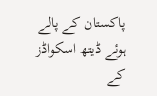پاکستان کے پالے ہوئے ڈیتھ اسکواڈز کے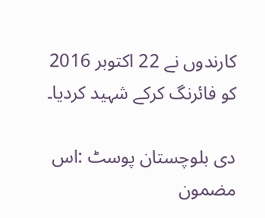کارندوں نے 22 اکتوبر 2016 کو فائرنگ کرکے شہید کردیا۔

دی بلوچستان پوسٹ :اس مضمون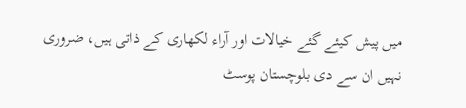میں پیش کیئے گئے خیالات اور آراء لکھاری کے ذاتی ہیں، ضروری نہیں ان سے دی بلوچستان پوسٹ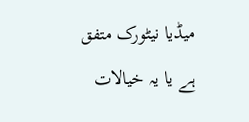میڈیا نیٹورک متفق ہے یا یہ خیالات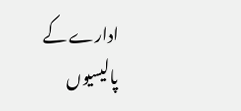ادارے کے پالیسیوں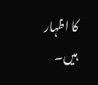کا اظہار ہیں۔